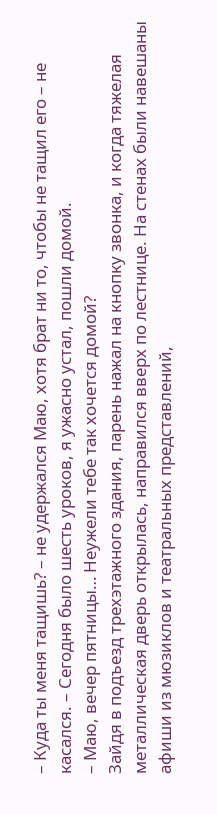– Куда ты меня тащишь? – не удержался Маю, хотя брат ни то, чтобы не тащил его – не касался. – Сегодня было шесть уроков, я ужасно устал, пошли домой.
– Маю, вечер пятницы… Неужели тебе так хочется домой?
Зайдя в подъезд трехэтажного здания, парень нажал на кнопку звонка, и когда тяжелая металлическая дверь открылась, направился вверх по лестнице. На стенах были навешаны афиши из мюзиклов и театральных представлений,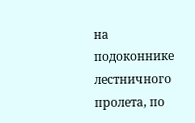на подоконнике лестничного пролета, по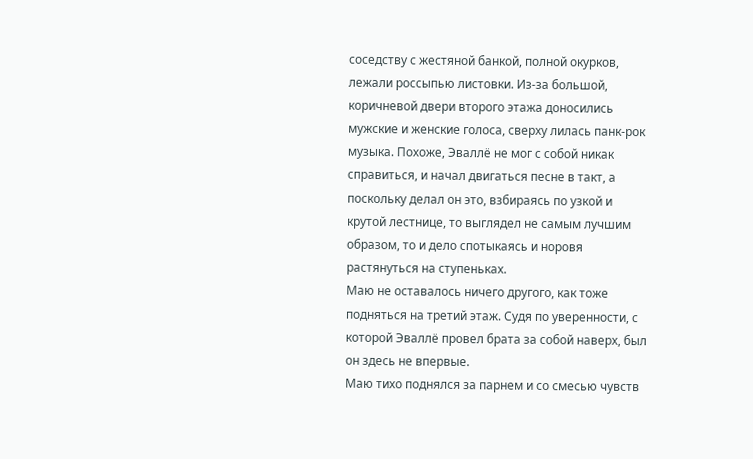соседству с жестяной банкой, полной окурков, лежали россыпью листовки. Из-за большой, коричневой двери второго этажа доносились мужские и женские голоса, сверху лилась панк-рок музыка. Похоже, Эваллё не мог с собой никак справиться, и начал двигаться песне в такт, а поскольку делал он это, взбираясь по узкой и крутой лестнице, то выглядел не самым лучшим образом, то и дело спотыкаясь и норовя растянуться на ступеньках.
Маю не оставалось ничего другого, как тоже подняться на третий этаж. Судя по уверенности, с которой Эваллё провел брата за собой наверх, был он здесь не впервые.
Маю тихо поднялся за парнем и со смесью чувств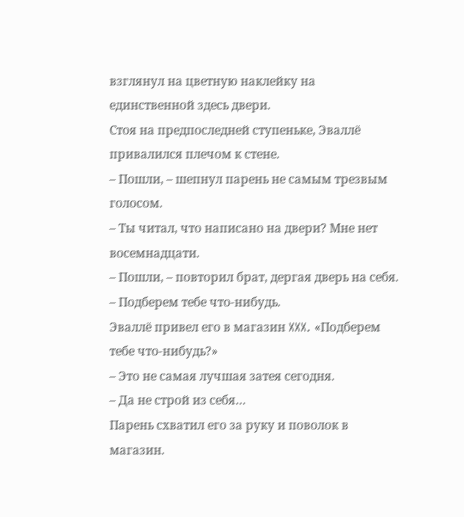взглянул на цветную наклейку на единственной здесь двери.
Стоя на предпоследней ступеньке, Эваллё привалился плечом к стене.
– Пошли, – шепнул парень не самым трезвым голосом.
– Ты читал, что написано на двери? Мне нет восемнадцати.
– Пошли, – повторил брат, дергая дверь на себя. – Подберем тебе что-нибудь.
Эваллё привел его в магазин XXX. «Подберем тебе что-нибудь?»
– Это не самая лучшая затея сегодня.
– Да не строй из себя…
Парень схватил его за руку и поволок в магазин.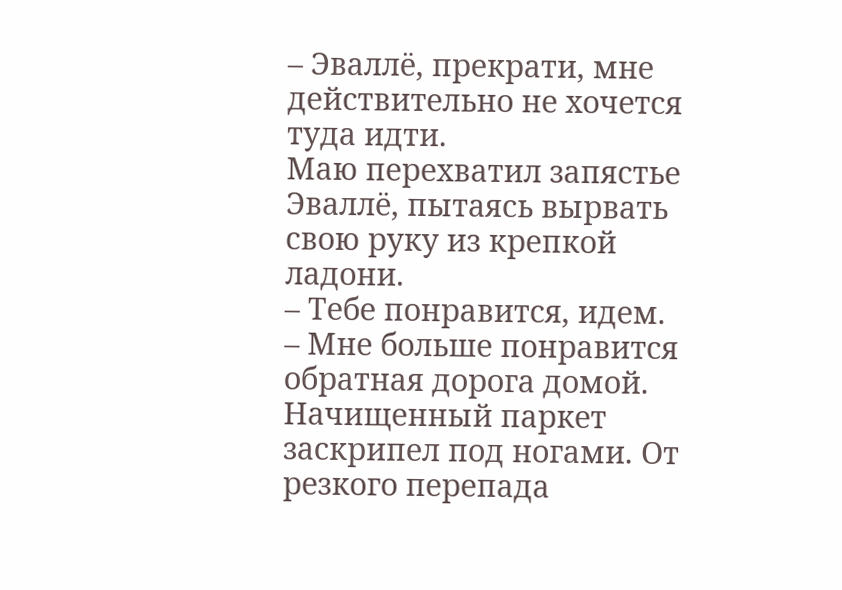– Эваллё, прекрати, мне действительно не хочется туда идти.
Маю перехватил запястье Эваллё, пытаясь вырвать свою руку из крепкой ладони.
– Тебе понравится, идем.
– Мне больше понравится обратная дорога домой.
Начищенный паркет заскрипел под ногами. От резкого перепада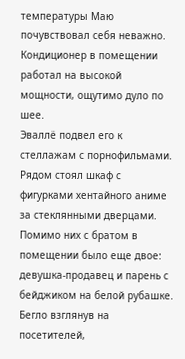температуры Маю почувствовал себя неважно. Кондиционер в помещении работал на высокой мощности, ощутимо дуло по шее.
Эваллё подвел его к стеллажам с порнофильмами. Рядом стоял шкаф с фигурками хентайного аниме за стеклянными дверцами. Помимо них с братом в помещении было еще двое: девушка-продавец и парень с бейджиком на белой рубашке. Бегло взглянув на посетителей,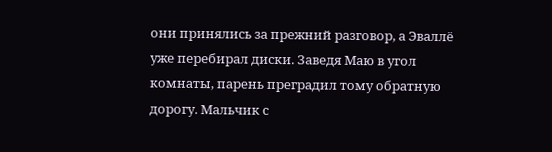они принялись за прежний разговор, а Эваллё уже перебирал диски. Заведя Маю в угол комнаты, парень преградил тому обратную дорогу. Мальчик с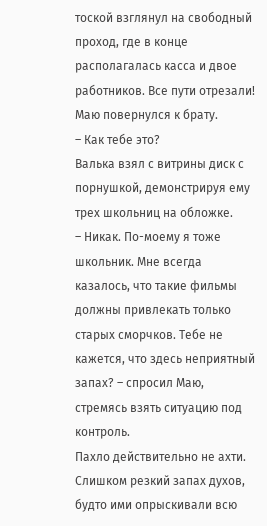тоской взглянул на свободный проход, где в конце располагалась касса и двое работников. Все пути отрезали! Маю повернулся к брату.
– Как тебе это?
Валька взял с витрины диск с порнушкой, демонстрируя ему трех школьниц на обложке.
– Никак. По-моему я тоже школьник. Мне всегда казалось, что такие фильмы должны привлекать только старых сморчков. Тебе не кажется, что здесь неприятный запах? – спросил Маю, стремясь взять ситуацию под контроль.
Пахло действительно не ахти. Слишком резкий запах духов, будто ими опрыскивали всю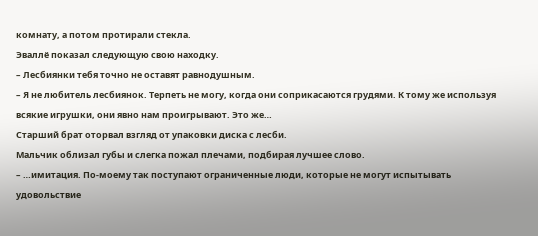комнату, а потом протирали стекла.
Эваллё показал следующую свою находку.
– Лесбиянки тебя точно не оставят равнодушным.
– Я не любитель лесбиянок. Терпеть не могу, когда они соприкасаются грудями. К тому же используя всякие игрушки, они явно нам проигрывают. Это же…
Старший брат оторвал взгляд от упаковки диска с лесби.
Мальчик облизал губы и слегка пожал плечами, подбирая лучшее слово.
– …имитация. По-моему так поступают ограниченные люди, которые не могут испытывать удовольствие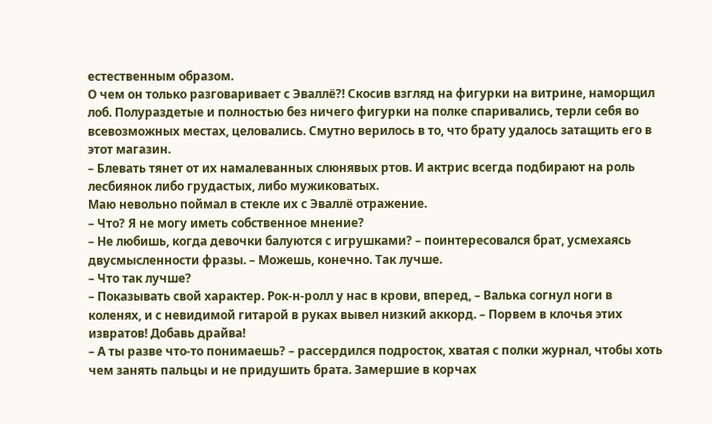естественным образом.
О чем он только разговаривает с Эваллё?! Скосив взгляд на фигурки на витрине, наморщил лоб. Полураздетые и полностью без ничего фигурки на полке спаривались, терли себя во всевозможных местах, целовались. Смутно верилось в то, что брату удалось затащить его в этот магазин.
– Блевать тянет от их намалеванных слюнявых ртов. И актрис всегда подбирают на роль лесбиянок либо грудастых, либо мужиковатых.
Маю невольно поймал в стекле их с Эваллё отражение.
– Что? Я не могу иметь собственное мнение?
– Не любишь, когда девочки балуются с игрушками? – поинтересовался брат, усмехаясь двусмысленности фразы. – Можешь, конечно. Так лучше.
– Что так лучше?
– Показывать свой характер. Рок-н-ролл у нас в крови, вперед, – Валька согнул ноги в коленях, и с невидимой гитарой в руках вывел низкий аккорд. – Порвем в клочья этих извратов! Добавь драйва!
– А ты разве что-то понимаешь? – рассердился подросток, хватая с полки журнал, чтобы хоть чем занять пальцы и не придушить брата. Замершие в корчах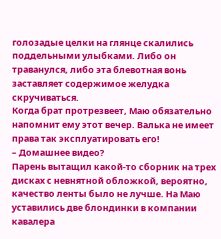голозадые целки на глянце скалились поддельными улыбками. Либо он траванулся, либо эта блевотная вонь заставляет содержимое желудка скручиваться.
Когда брат протрезвеет, Маю обязательно напомнит ему этот вечер. Валька не имеет права так эксплуатировать его!
– Домашнее видео?
Парень вытащил какой-то сборник на трех дисках с невнятной обложкой, вероятно, качество ленты было не лучше. На Маю уставились две блондинки в компании кавалера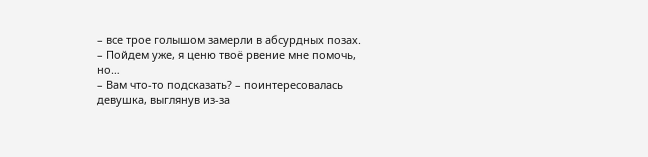– все трое голышом замерли в абсурдных позах.
– Пойдем уже, я ценю твоё рвение мне помочь, но…
– Вам что-то подсказать? – поинтересовалась девушка, выглянув из-за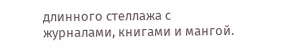длинного стеллажа с журналами, книгами и мангой.